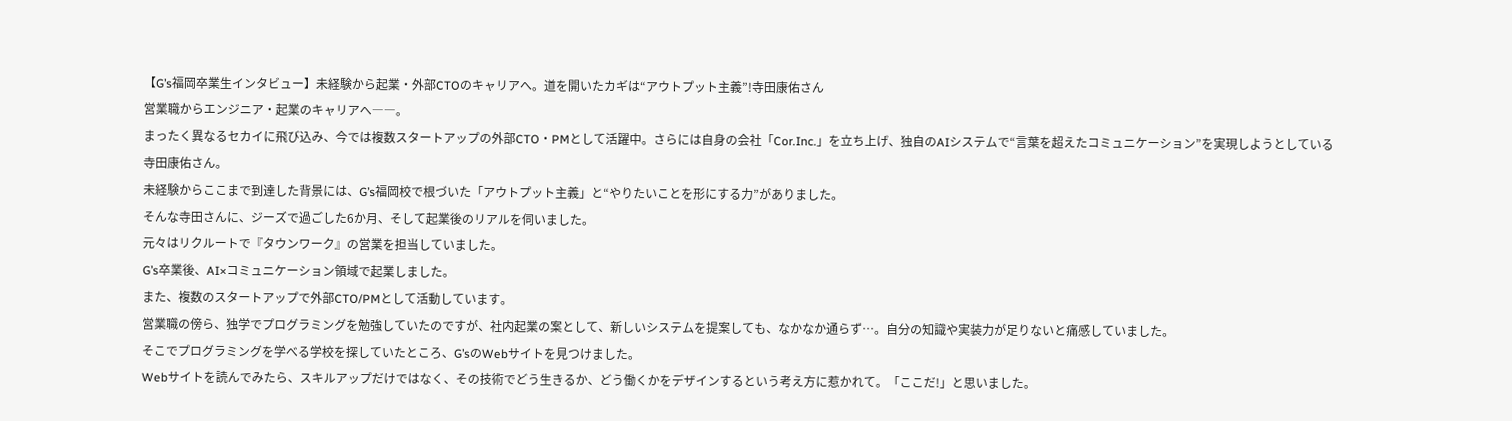【G’s福岡卒業生インタビュー】未経験から起業・外部CTOのキャリアへ。道を開いたカギは“アウトプット主義”!寺田康佑さん
営業職からエンジニア・起業のキャリアへ――。
まったく異なるセカイに飛び込み、今では複数スタートアップの外部CTO・PMとして活躍中。さらには自身の会社「Cor.Inc.」を立ち上げ、独自のAIシステムで“言葉を超えたコミュニケーション”を実現しようとしている寺田康佑さん。
未経験からここまで到達した背景には、G’s福岡校で根づいた「アウトプット主義」と“やりたいことを形にする力”がありました。
そんな寺田さんに、ジーズで過ごした6か月、そして起業後のリアルを伺いました。
元々はリクルートで『タウンワーク』の営業を担当していました。
G’s卒業後、AI×コミュニケーション領域で起業しました。
また、複数のスタートアップで外部CTO/PMとして活動しています。
営業職の傍ら、独学でプログラミングを勉強していたのですが、社内起業の案として、新しいシステムを提案しても、なかなか通らず…。自分の知識や実装力が足りないと痛感していました。
そこでプログラミングを学べる学校を探していたところ、G’sのWebサイトを見つけました。
Webサイトを読んでみたら、スキルアップだけではなく、その技術でどう生きるか、どう働くかをデザインするという考え方に惹かれて。「ここだ!」と思いました。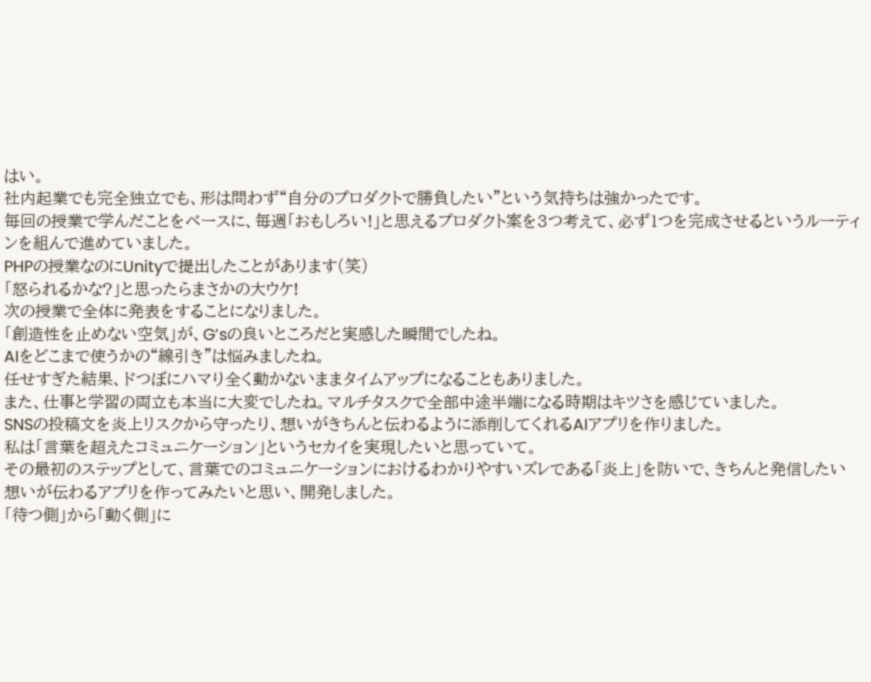はい。
社内起業でも完全独立でも、形は問わず“自分のプロダクトで勝負したい”という気持ちは強かったです。
毎回の授業で学んだことをベースに、毎週「おもしろい!」と思えるプロダクト案を3つ考えて、必ず1つを完成させるというルーティンを組んで進めていました。
PHPの授業なのにUnityで提出したことがあります(笑)
「怒られるかな?」と思ったらまさかの大ウケ!
次の授業で全体に発表をすることになりました。
「創造性を止めない空気」が、G’sの良いところだと実感した瞬間でしたね。
AIをどこまで使うかの“線引き”は悩みましたね。
任せすぎた結果、ドつぼにハマり全く動かないままタイムアップになることもありました。
また、仕事と学習の両立も本当に大変でしたね。マルチタスクで全部中途半端になる時期はキツさを感じていました。
SNSの投稿文を炎上リスクから守ったり、想いがきちんと伝わるように添削してくれるAIアプリを作りました。
私は「言葉を超えたコミュニケーション」というセカイを実現したいと思っていて。
その最初のステップとして、言葉でのコミュニケーションにおけるわかりやすいズレである「炎上」を防いで、きちんと発信したい想いが伝わるアプリを作ってみたいと思い、開発しました。
「待つ側」から「動く側」に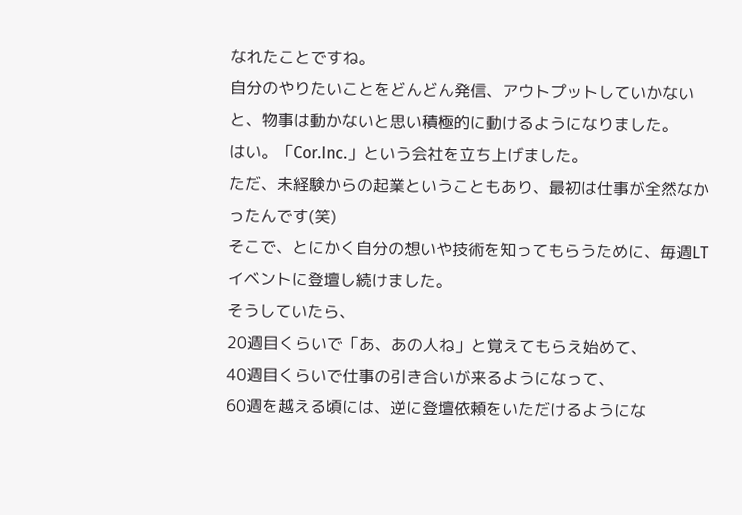なれたことですね。
自分のやりたいことをどんどん発信、アウトプットしていかないと、物事は動かないと思い積極的に動けるようになりました。
はい。「Cor.Inc.」という会社を立ち上げました。
ただ、未経験からの起業ということもあり、最初は仕事が全然なかったんです(笑)
そこで、とにかく自分の想いや技術を知ってもらうために、毎週LTイベントに登壇し続けました。
そうしていたら、
20週目くらいで「あ、あの人ね」と覚えてもらえ始めて、
40週目くらいで仕事の引き合いが来るようになって、
60週を越える頃には、逆に登壇依頼をいただけるようにな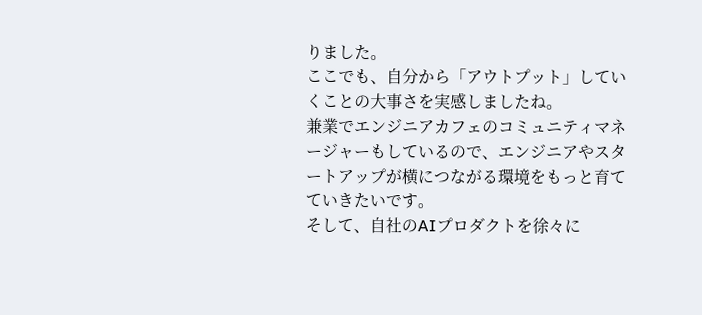りました。
ここでも、自分から「アウトプット」していくことの大事さを実感しましたね。
兼業でエンジニアカフェのコミュニティマネージャーもしているので、エンジニアやスタートアップが横につながる環境をもっと育てていきたいです。
そして、自社のAIプロダクトを徐々に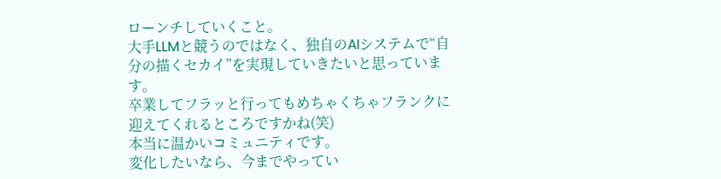ローンチしていくこと。
大手LLMと競うのではなく、独自のAIシステムで“自分の描くセカイ”を実現していきたいと思っています。
卒業してフラッと行ってもめちゃくちゃフランクに迎えてくれるところですかね(笑)
本当に温かいコミュニティです。
変化したいなら、今までやってい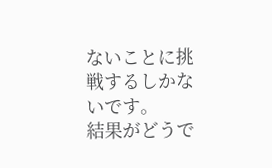ないことに挑戦するしかないです。
結果がどうで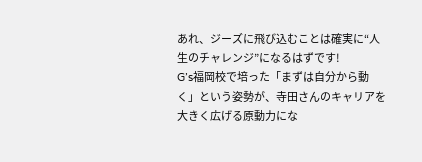あれ、ジーズに飛び込むことは確実に“人生のチャレンジ”になるはずです!
G’s福岡校で培った「まずは自分から動く」という姿勢が、寺田さんのキャリアを大きく広げる原動力にな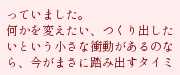っていました。
何かを変えたい、つくり出したいという小さな衝動があるのなら、今がまさに踏み出すタイミ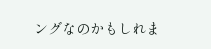ングなのかもしれま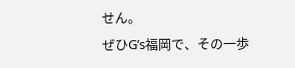せん。
ぜひG’s福岡で、その一歩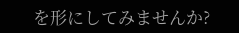を形にしてみませんか?